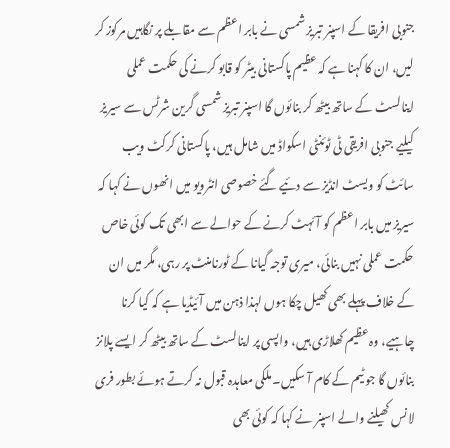جنوبی افریقا کے اسپنر تبریز شمسی نے بابر اعظم سے مقابلے پر نگاہیں مرکوز کر لیں، ان کا کہنا ہے کہ عظیم پاکستانی بیٹر کو قابو کرنے کی حکمت عملی اینالسٹ کے ساتھ بیٹھ کر بنائوں گا اسپنر تبریز شمسی گرین شرٹس سے سیریز کیلیے جنوبی افریقی ٹی ٹوئنٹی اسکواڈ میں شامل ہیں، پاکستانی کرکٹ ویب سائٹ کو ویسٹ انڈیز سے دئیے گئے خصوصی انٹرویو میں انھوں نے کہا کہ سیریز میں بابر اعظم کو آئہٹ کرنے کے حوالے سے ابھی تک کوئی خاص حکمت عملی نہیں بنائی، میری توجہ گیانا کے ٹورنامنٹ پر رہی، مگر میں ان کے خلاف پہلے بھی کھیل چکا ہوں لہذا ذہن میں آئیڈیا ہے کہ کیا کرنا چاہیے، وہ عظیم کھلاڑی ہیں، واپسی پر اینالسٹ کے ساتھ بیٹھ کر ایسے پلانز بنائوں گا جو ٹیم کے کام آ سکیں۔ ملکی معاہدہ قبول نہ کرتے ہوئے بطور فری لانس کھیلنے والے اسپنر نے کہا کہ کوئی بھی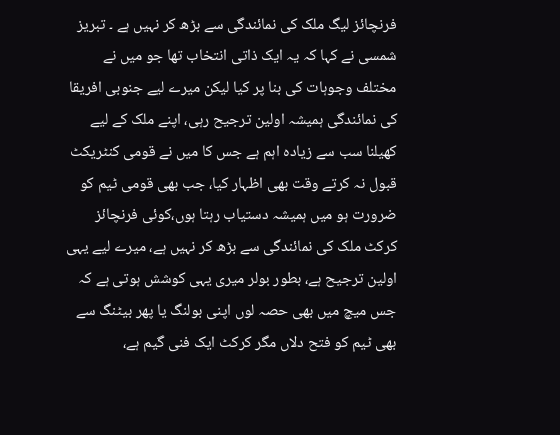فرنچائز لیگ ملک کی نمائندگی سے بڑھ کر نہیں ہے ۔ تبریز شمسی نے کہا کہ یہ ایک ذاتی انتخاب تھا جو میں نے مختلف وجوہات کی بنا پر کیا لیکن میرے لیے جنوبی افریقا کی نمائندگی ہمیشہ اولین ترجیح رہی، اپنے ملک کے لیے کھیلنا سب سے زیادہ اہم ہے جس کا میں نے قومی کنٹریکٹ قبول نہ کرتے وقت بھی اظہار کیا، جب بھی قومی ٹیم کو ضرورت ہو میں ہمیشہ دستیاب رہتا ہوں،کوئی فرنچائز کرکٹ ملک کی نمائندگی سے بڑھ کر نہیں ہے، میرے لیے یہی اولین ترجیح ہے، بطور بولر میری یہی کوشش ہوتی ہے کہ جس میچ میں بھی حصہ لوں اپنی بولنگ یا پھر بیٹنگ سے بھی ٹیم کو فتح دلاں مگر کرکٹ ایک فنی گیم ہے،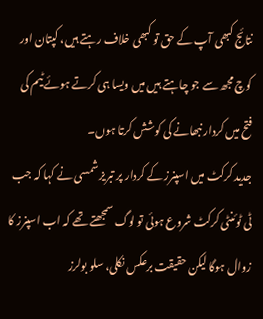نتائج کبھی آپ کے حق تو کبھی خلاف رہتے ہیں، کپتان اور کوچ مجھ سے جو چاہتے ہیں میں ویسا ہی کرتے ہوئے ٹیم کی فتح میں کردار نبھانے کی کوشش کرتا ہوں۔
جدید کرکٹ میں اسپنرز کے کردار پر تبریز شمسی نے کہا کہ جب ٹی ٹوئنٹی کرکٹ شروع ہوئی تو لوگ سمجھتے تھے کہ اب اسپنرز کا زوال ہوگا لیکن حقیقت برعکس نکلی، سلو بولرز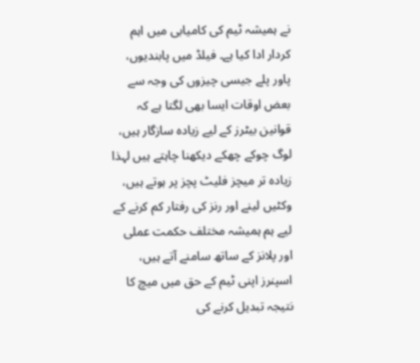نے ہمیشہ ٹیم کی کامیابی میں اہم کردار ادا کیا ہے۔ فیلڈ میں پابندیوں، پاور پلے جیسی چیزوں کی وجہ سے بعض اوقات ایسا بھی لگتا ہے کہ قوانین بیٹرز کے لیے زیادہ سازگار ہیں، لوگ چوکے چھکے دیکھنا چاہتے ہیں لہذا زیادہ تر میچز فلیٹ پچز پر ہوتے ہیں، وکٹیں لینے اور رنز کی رفتار کم کرنے کے لیے ہم ہمیشہ مختلف حکمت عملی اور پلانز کے ساتھ سامنے آتے ہیں، اسپنرز اپنی ٹیم کے حق میں میچ کا نتیجہ تبدیل کرنے کی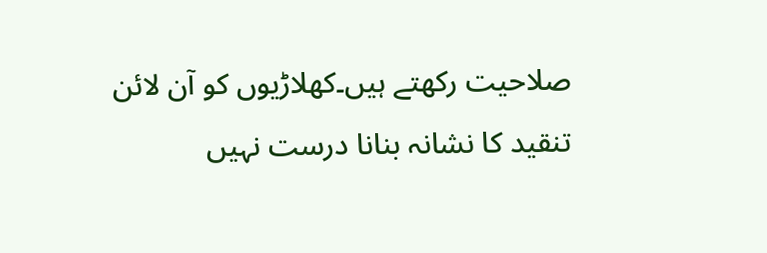صلاحیت رکھتے ہیں۔کھلاڑیوں کو آن لائن تنقید کا نشانہ بنانا درست نہیں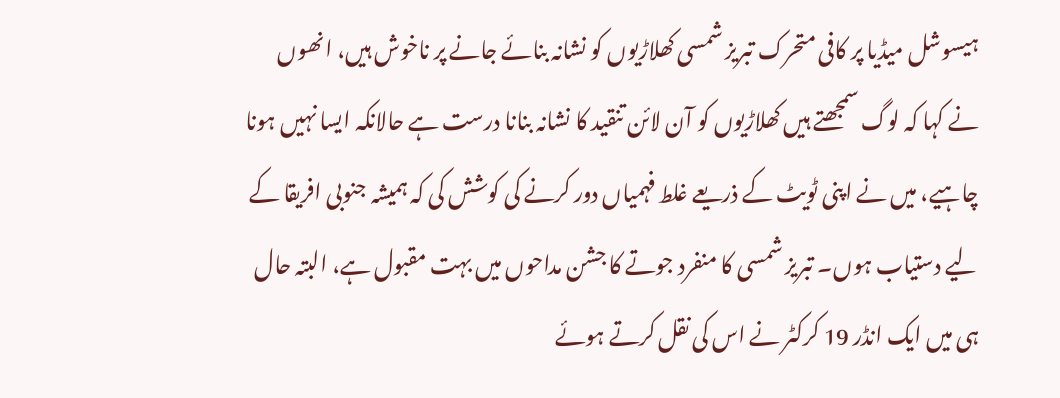ہیسوشل میڈیا پر کافی متحرک تبریز شمسی کھلاڑیوں کو نشانہ بنائے جانے پر ناخوش ہیں، انھوں نے کہا کہ لوگ سمجھتے ہیں کھلاڑیوں کو آن لائن تنقید کا نشانہ بنانا درست ہے حالانکہ ایسا نہیں ہونا چاہیے، میں نے اپنی ٹویٹ کے ذریعے غلط فہمیاں دور کرنے کی کوشش کی کہ ہمیشہ جنوبی افریقا کے لیے دستیاب ہوں۔ تبریز شمسی کا منفرد جوتے کا جشن مداحوں میں بہت مقبول ہے، البتہ حال ہی میں ایک انڈر 19 کرکٹر نے اس کی نقل کرتے ہوئے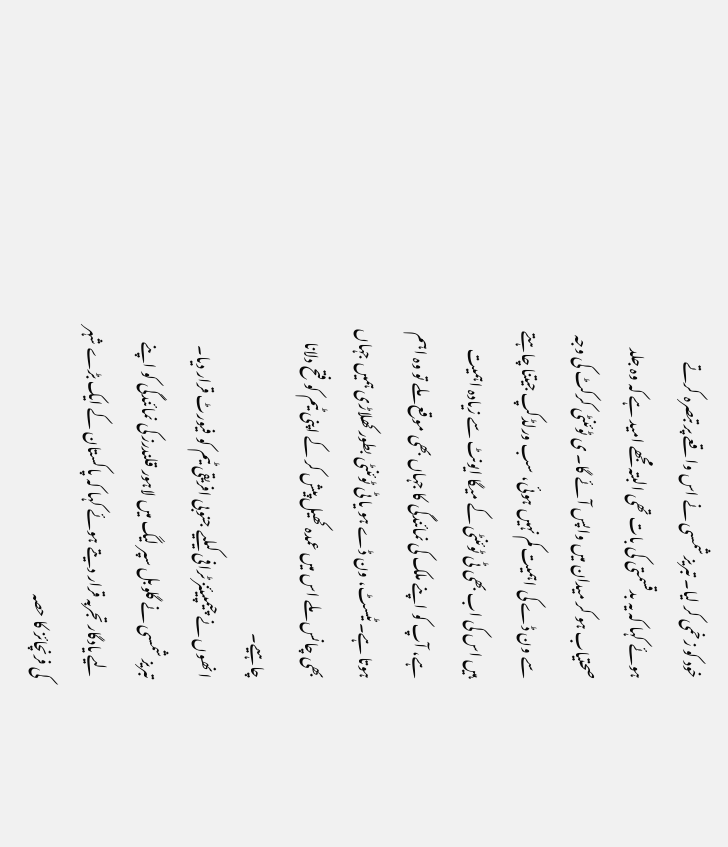خود کو زخمی کر لیا۔ تبریز شمسی نے اس واقعے پر تبصرہ کرتے ہوئے کہا کہ یہ بدقسمتی کی بات تھی البتہ مجھے امید ہے کہ وہ جلد صحتیاب ہو کر میدان میں واپس آئے گا۔ ی ٹوئنٹی کرکٹ کی وجہ سے ون ڈے کی اہمیت کم نہیں ہوئی، سب ورلڈکپ جیتنا چاہتے ہیں اس کی اب بھی ٹی ٹوئنٹی کے میگا ایونٹ سے زیادہ اہمیت ہے، آپ کو اپنے ملک کی نمائندگی کا جہاں بھی موقع ملے تو وہ اہم ہوتا ہے۔ ٹیسٹ، ون ڈے ہو یا ٹی ٹوئنٹی بطور کھلاڑی ہمیں جہاں بھی چانس ملے اس میں عمدہ کھیل پیش کر کے اپنی ٹیم کو فتح دلانا چاہیے۔
انھوں نے چیمپیئنز ٹرافی کیلیے جنوبی افریقی ٹیم کو فیورٹ قرار دیا۔ تبریز شمسی نے گلوبل سپر لیگ میں لاہور قلندرز کی نمائندگی کو اپنے لیے یادگار تجربہ قرار دیتے ہوئے کہا کہ پاکستان کے ایک بڑے شہر کی فرنچائز کا حصہ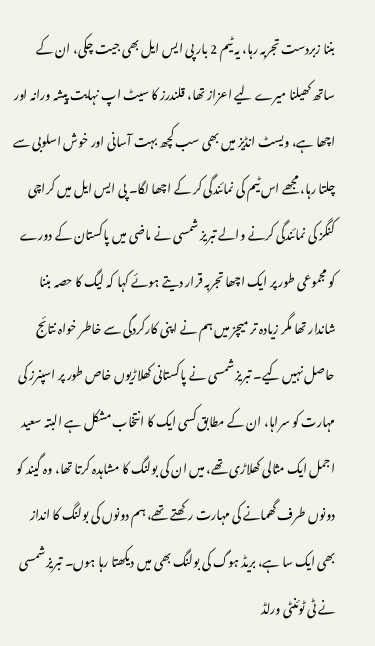بننا زبردست تجربہ رہا، یہ ٹیم 2 بار پی ایس ایل بھی جیت چکی، ان کے ساتھ کھیلنا میرے لیے اعزاز تھا، قلندرز کا سیٹ اپ نہایت پیشہ ورانہ اور اچھا ہے، ویسٹ انڈیز میں بھی سب کچھ بہت آسانی اور خوش اسلوبی سے چلتا رہا، مجھے اس ٹیم کی نمائندگی کر کے اچھا لگا۔ پی ایس ایل میں کراچی کنگز کی نمائندگی کرنے والے تبریز شمسی نے ماضی میں پاکستان کے دورے کو مجموعی طور پر ایک اچھا تجربہ قرار دیتے ہوئے کہا کہ لیگ کا حصہ بننا شاندار تھا مگر زیادہ تر میچز میں ہم نے اپنی کارکردگی سے خاطر خواہ نتائج حاصل نہیں کیے۔ تبریز شمسی نے پاکستانی کھلاڑیوں خاص طور پر اسپنرز کی مہارت کو سراہا، ان کے مطابق کسی ایک کا انتخاب مشکل ہے البتہ سعید اجمل ایک مثالی کھلاڑی تھے، میں ان کی بولنگ کا مشاہدہ کرتا تھا، وہ گیند کو دونوں طرف گھمانے کی مہارت رکھتے تھے، ہم دونوں کی بولنگ کا انداز بھی ایک سا ہے، بریڈ ہوگ کی بولنگ بھی میں دیکھتا رہا ہوں۔ تبریز شمسی نے ٹی ٹوئنٹی ورلڈ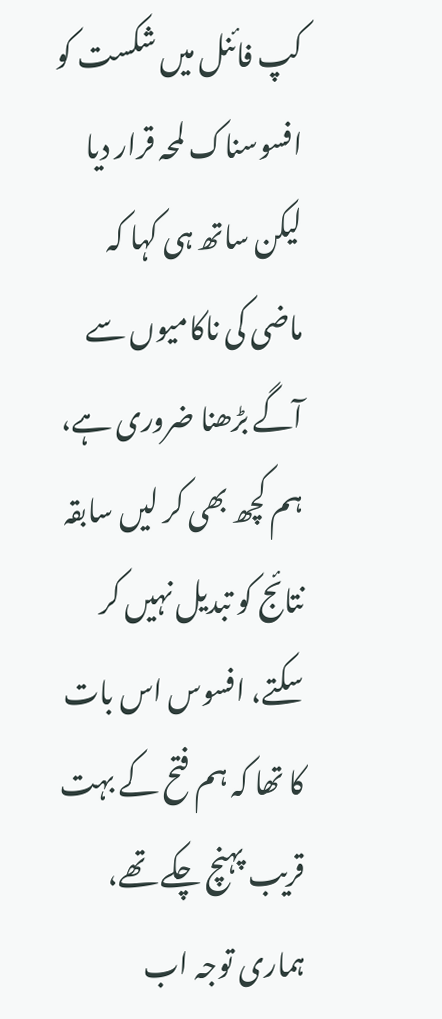کپ فائنل میں شکست کو افسوسناک لمحہ قرار دیا لیکن ساتھ ہی کہا کہ ماضی کی ناکامیوں سے آگے بڑھنا ضروری ہے، ہم کچھ بھی کر لیں سابقہ نتائج کو تبدیل نہیں کر سکتے، افسوس اس بات کا تھا کہ ہم فتح کے بہت قریب پہنچ چکے تھے، ہماری توجہ اب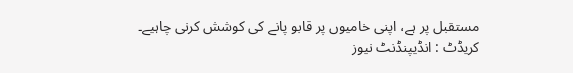مستقبل پر ہے، اپنی خامیوں پر قابو پانے کی کوشش کرنی چاہیے۔
کریڈٹ : انڈیپنڈنٹ نیوز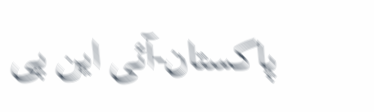پاکستان-آئی این پی